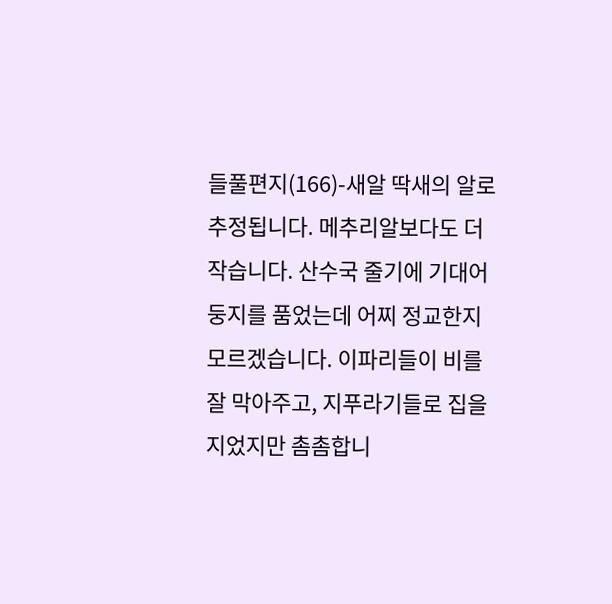들풀편지(166)-새알 딱새의 알로 추정됩니다. 메추리알보다도 더 작습니다. 산수국 줄기에 기대어 둥지를 품었는데 어찌 정교한지 모르겠습니다. 이파리들이 비를 잘 막아주고, 지푸라기들로 집을 지었지만 촘촘합니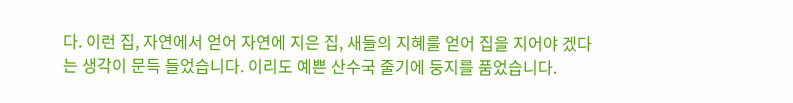다. 이런 집, 자연에서 얻어 자연에 지은 집, 새들의 지혜를 얻어 집을 지어야 겠다는 생각이 문득 들었습니다. 이리도 예쁜 산수국 줄기에 둥지를 품었습니다.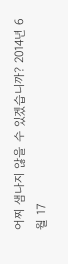어찌 샘나지 않을 수 있겠습니까? 2014년 6월 17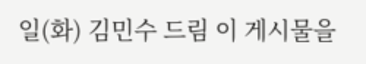일(화) 김민수 드림 이 게시물을